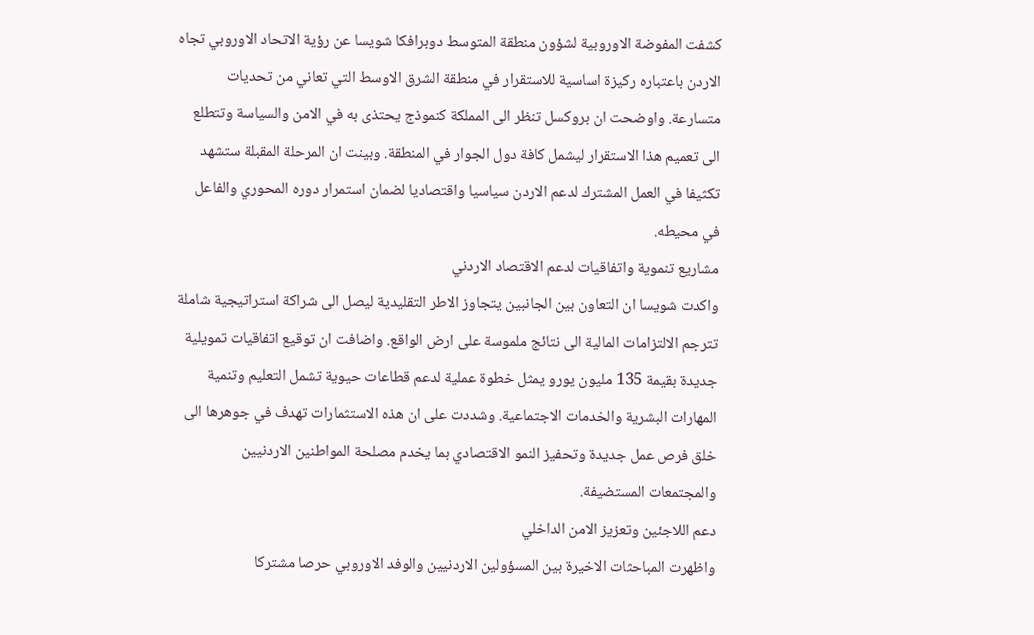كشفت المفوضة الاوروبية لشؤون منطقة المتوسط دوبرافكا شويسا عن رؤية الاتحاد الاوروبي تجاه الاردن باعتباره ركيزة اساسية للاستقرار في منطقة الشرق الاوسط التي تعاني من تحديات متسارعة. واوضحت ان بروكسل تنظر الى المملكة كنموذج يحتذى به في الامن والسياسة وتتطلع الى تعميم هذا الاستقرار ليشمل كافة دول الجوار في المنطقة. وبينت ان المرحلة المقبلة ستشهد تكثيفا في العمل المشترك لدعم الاردن سياسيا واقتصاديا لضمان استمرار دوره المحوري والفاعل في محيطه.
مشاريع تنموية واتفاقيات لدعم الاقتصاد الاردني
واكدت شويسا ان التعاون بين الجانبين يتجاوز الاطر التقليدية ليصل الى شراكة استراتيجية شاملة تترجم الالتزامات المالية الى نتائج ملموسة على ارض الواقع. واضافت ان توقيع اتفاقيات تمويلية جديدة بقيمة 135 مليون يورو يمثل خطوة عملية لدعم قطاعات حيوية تشمل التعليم وتنمية المهارات البشرية والخدمات الاجتماعية. وشددت على ان هذه الاستثمارات تهدف في جوهرها الى خلق فرص عمل جديدة وتحفيز النمو الاقتصادي بما يخدم مصلحة المواطنين الاردنيين والمجتمعات المستضيفة.
دعم اللاجئين وتعزيز الامن الداخلي
واظهرت المباحثات الاخيرة بين المسؤولين الاردنيين والوفد الاوروبي حرصا مشتركا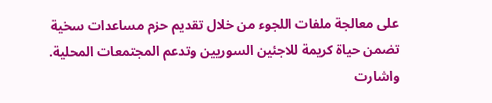على معالجة ملفات اللجوء من خلال تقديم حزم مساعدات سخية تضمن حياة كريمة للاجئين السوريين وتدعم المجتمعات المحلية. واشارت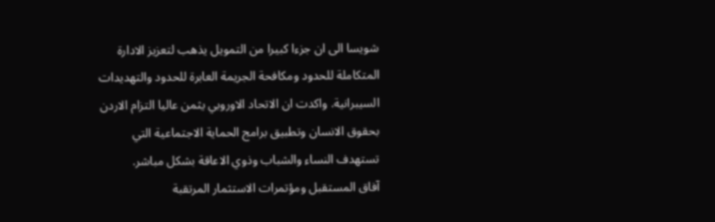شويسا الى ان جزءا كبيرا من التمويل يذهب لتعزيز الادارة المتكاملة للحدود ومكافحة الجريمة العابرة للحدود والتهديدات السيبرانية. واكدت ان الاتحاد الاوروبي يثمن عاليا التزام الاردن بحقوق الانسان وتطبيق برامج الحماية الاجتماعية التي تستهدف النساء والشباب وذوي الاعاقة بشكل مباشر.
آفاق المستقبل ومؤتمرات الاستثمار المرتقبة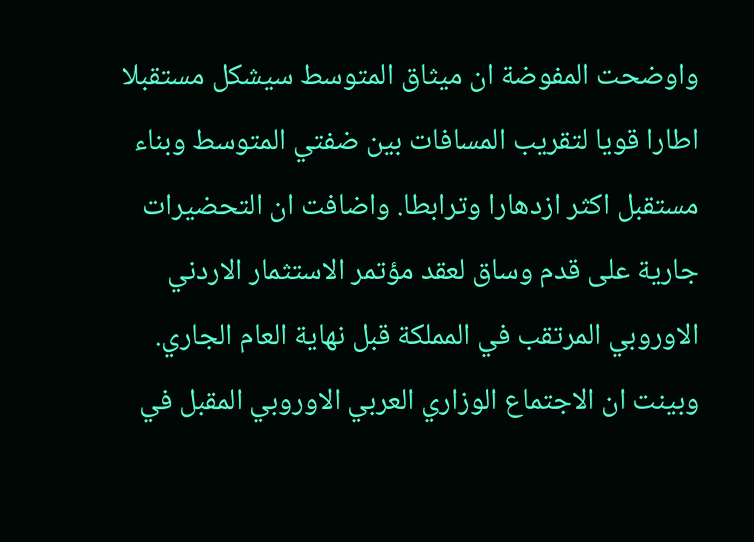واوضحت المفوضة ان ميثاق المتوسط سيشكل مستقبلا اطارا قويا لتقريب المسافات بين ضفتي المتوسط وبناء مستقبل اكثر ازدهارا وترابطا. واضافت ان التحضيرات جارية على قدم وساق لعقد مؤتمر الاستثمار الاردني الاوروبي المرتقب في المملكة قبل نهاية العام الجاري. وبينت ان الاجتماع الوزاري العربي الاوروبي المقبل في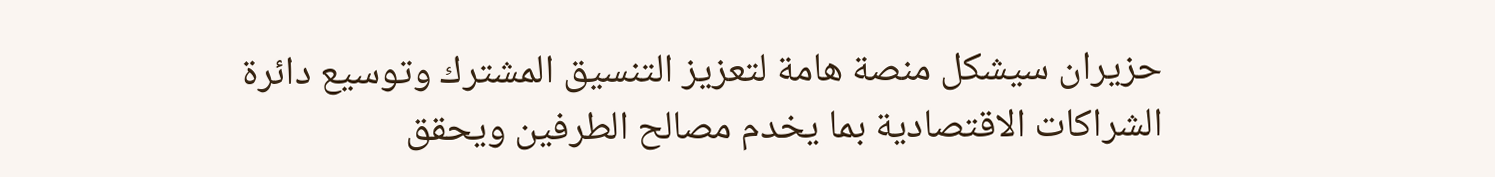حزيران سيشكل منصة هامة لتعزيز التنسيق المشترك وتوسيع دائرة الشراكات الاقتصادية بما يخدم مصالح الطرفين ويحقق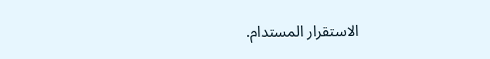الاستقرار المستدام.